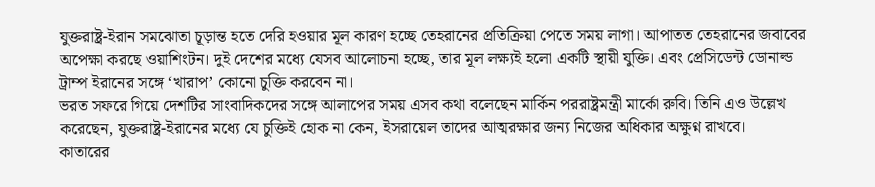যুক্তরাষ্ট্র-ইরান সমঝোতা চূড়ান্ত হতে দেরি হওয়ার মূল কারণ হচ্ছে তেহরানের প্রতিক্রিয়া পেতে সময় লাগা। আপাতত তেহরানের জবাবের অপেক্ষা করছে ওয়াশিংটন। দুই দেশের মধ্যে যেসব আলোচনা হচ্ছে, তার মূল লক্ষ্যই হলো একটি স্থায়ী যুক্তি। এবং প্রেসিডেন্ট ডোনাল্ড ট্রাম্প ইরানের সঙ্গে ‘খারাপ’ কোনো চুক্তি করবেন না।
ভরত সফরে গিয়ে দেশটির সাংবাদিকদের সঙ্গে আলাপের সময় এসব কথা বলেছেন মার্কিন পররাষ্ট্রমন্ত্রী মার্কো রুবি। তিনি এও উল্লেখ করেছেন, যুক্তরাষ্ট্র-ইরানের মধ্যে যে চুক্তিই হোক না কেন, ইসরায়েল তাদের আত্মরক্ষার জন্য নিজের অধিকার অক্ষুণ্ন রাখবে।
কাতারের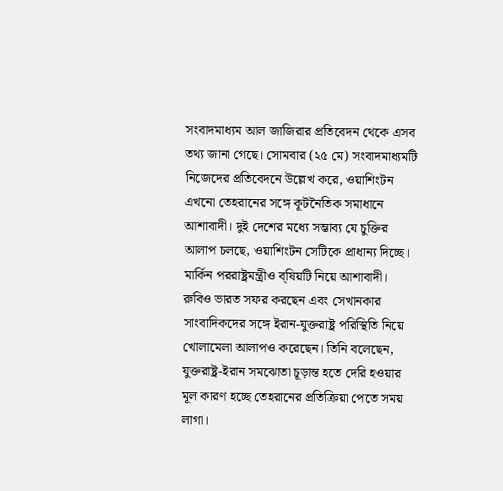সংবাদমাধ্যম আল জাজিরার প্রতিবেদন থেকে এসব তথ্য জানা গেছে। সোমবার (২৫ মে) সংবাদমাধ্যমটি নিজেদের প্রতিবেদনে উল্লেখ করে, ওয়াশিংটন এখনো তেহরানের সঙ্গে কূটনৈতিক সমাধানে আশাবাদী। দুই দেশের মধ্যে সম্ভাব্য যে চুক্তির আলাপ চলছে, ওয়াশিংটন সেটিকে প্রাধান্য দিচ্ছে। মার্কিন পররাষ্ট্রমন্ত্রীও ব্ষিয়টি নিয়ে আশাবাদী।
রুবিও ভারত সফর করছেন এবং সেখানকার সাংবাদিকদের সঙ্গে ইরান-যুক্তরাষ্ট্র পরিস্থিতি নিয়ে খোলামেলা আলাপও করেছেন। তিনি বলেছেন, যুক্তরাষ্ট্র-ইরান সমঝোতা চূড়ান্ত হতে দেরি হওয়ার মূল কারণ হচ্ছে তেহরানের প্রতিক্রিয়া পেতে সময় লাগা।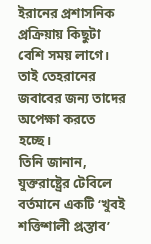ইরানের প্রশাসনিক প্রক্রিয়ায় কিছুটা বেশি সময় লাগে। তাই তেহরানের জবাবের জন্য তাদের অপেক্ষা করতে হচ্ছে।
তিনি জানান, যুক্তরাষ্ট্রের টেবিলে বর্তমানে একটি ‘খুবই শক্তিশালী প্রস্তাব’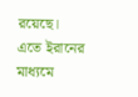রয়েছে। এতে ইরানের মাধ্যমে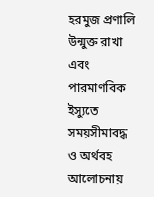হরমুজ প্রণালি উন্মুক্ত রাখা এবং পারমাণবিক ইস্যুতে সময়সীমাবদ্ধ ও অর্থবহ আলোচনায়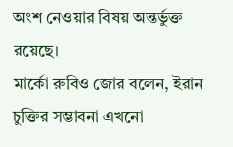অংশ নেওয়ার বিষয় অন্তর্ভুক্ত রয়েছে।
মার্কো রুবিও জোর বলেন, ইরান চুক্তির সম্ভাবনা এখনো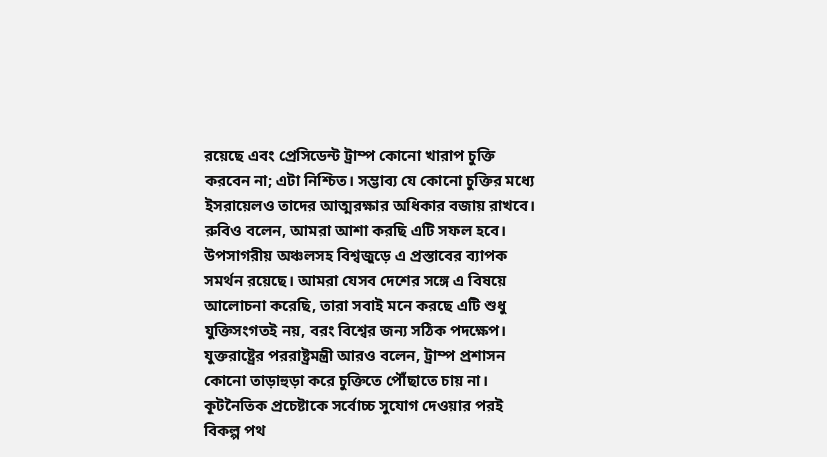রয়েছে এবং প্রেসিডেন্ট ট্রাম্প কোনো খারাপ চুক্তি করবেন না; এটা নিশ্চিত। সম্ভাব্য যে কোনো চুক্তির মধ্যে ইসরায়েলও তাদের আত্মরক্ষার অধিকার বজায় রাখবে।
রুবিও বলেন, আমরা আশা করছি এটি সফল হবে। উপসাগরীয় অঞ্চলসহ বিশ্বজুড়ে এ প্রস্তাবের ব্যাপক সমর্থন রয়েছে। আমরা যেসব দেশের সঙ্গে এ বিষয়ে আলোচনা করেছি, তারা সবাই মনে করছে এটি শুধু যুক্তিসংগতই নয়, বরং বিশ্বের জন্য সঠিক পদক্ষেপ।
যুক্তরাষ্ট্রের পররাষ্ট্রমন্ত্রী আরও বলেন, ট্রাম্প প্রশাসন কোনো তাড়াহুড়া করে চুক্তিতে পৌঁছাতে চায় না। কূটনৈতিক প্রচেষ্টাকে সর্বোচ্চ সুযোগ দেওয়ার পরই বিকল্প পথ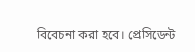বিবেচনা করা হবে। প্রেসিডেন্ট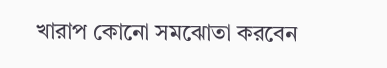খারাপ কোনো সমঝোতা করবেন